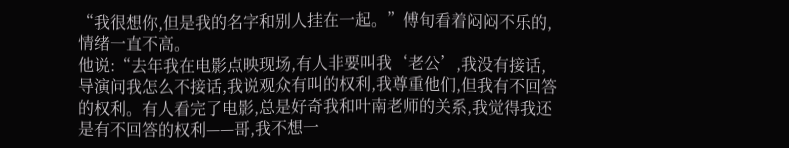“我很想你,但是我的名字和别人挂在一起。”傅旬看着闷闷不乐的,情绪一直不高。
他说:“去年我在电影点映现场,有人非要叫我‘老公’,我没有接话,导演问我怎么不接话,我说观众有叫的权利,我尊重他们,但我有不回答的权利。有人看完了电影,总是好奇我和叶南老师的关系,我觉得我还是有不回答的权利——哥,我不想一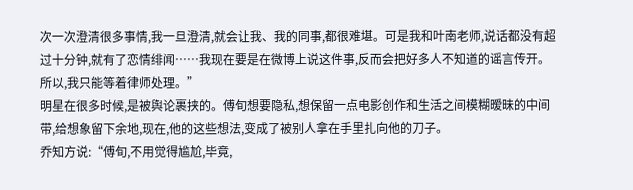次一次澄清很多事情,我一旦澄清,就会让我、我的同事,都很难堪。可是我和叶南老师,说话都没有超过十分钟,就有了恋情绯闻……我现在要是在微博上说这件事,反而会把好多人不知道的谣言传开。所以,我只能等着律师处理。”
明星在很多时候,是被舆论裹挟的。傅旬想要隐私,想保留一点电影创作和生活之间模糊暧昧的中间带,给想象留下余地,现在,他的这些想法,变成了被别人拿在手里扎向他的刀子。
乔知方说:“傅旬,不用觉得尴尬,毕竟,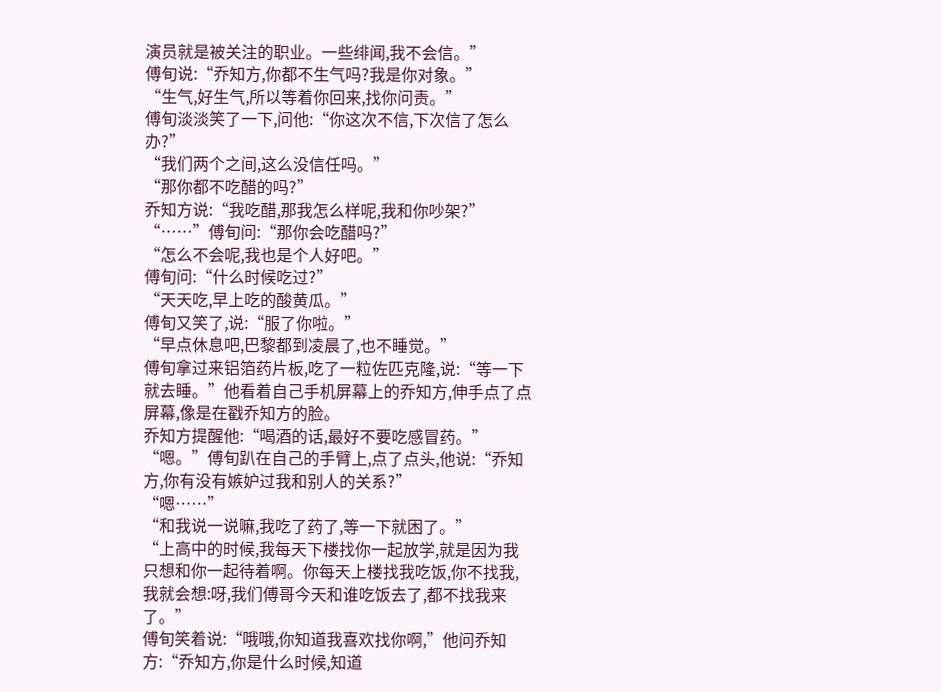演员就是被关注的职业。一些绯闻,我不会信。”
傅旬说:“乔知方,你都不生气吗?我是你对象。”
“生气,好生气,所以等着你回来,找你问责。”
傅旬淡淡笑了一下,问他:“你这次不信,下次信了怎么办?”
“我们两个之间,这么没信任吗。”
“那你都不吃醋的吗?”
乔知方说:“我吃醋,那我怎么样呢,我和你吵架?”
“……”傅旬问:“那你会吃醋吗?”
“怎么不会呢,我也是个人好吧。”
傅旬问:“什么时候吃过?”
“天天吃,早上吃的酸黄瓜。”
傅旬又笑了,说:“服了你啦。”
“早点休息吧,巴黎都到凌晨了,也不睡觉。”
傅旬拿过来铝箔药片板,吃了一粒佐匹克隆,说:“等一下就去睡。”他看着自己手机屏幕上的乔知方,伸手点了点屏幕,像是在戳乔知方的脸。
乔知方提醒他:“喝酒的话,最好不要吃感冒药。”
“嗯。”傅旬趴在自己的手臂上,点了点头,他说:“乔知方,你有没有嫉妒过我和别人的关系?”
“嗯……”
“和我说一说嘛,我吃了药了,等一下就困了。”
“上高中的时候,我每天下楼找你一起放学,就是因为我只想和你一起待着啊。你每天上楼找我吃饭,你不找我,我就会想:呀,我们傅哥今天和谁吃饭去了,都不找我来了。”
傅旬笑着说:“哦哦,你知道我喜欢找你啊,”他问乔知方:“乔知方,你是什么时候,知道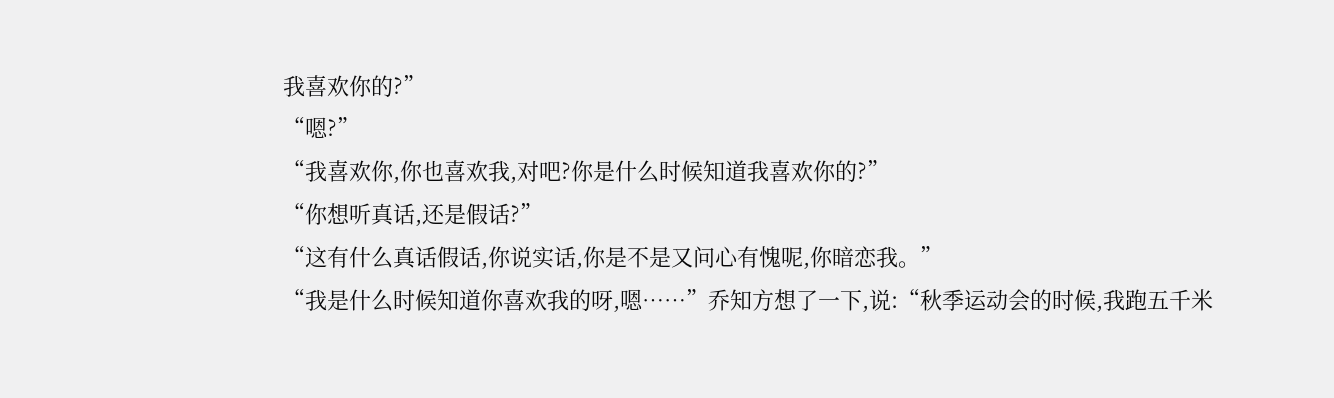我喜欢你的?”
“嗯?”
“我喜欢你,你也喜欢我,对吧?你是什么时候知道我喜欢你的?”
“你想听真话,还是假话?”
“这有什么真话假话,你说实话,你是不是又问心有愧呢,你暗恋我。”
“我是什么时候知道你喜欢我的呀,嗯……”乔知方想了一下,说:“秋季运动会的时候,我跑五千米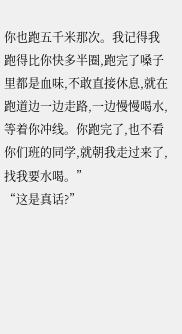你也跑五千米那次。我记得我跑得比你快多半圈,跑完了嗓子里都是血味,不敢直接休息,就在跑道边一边走路,一边慢慢喝水,等着你冲线。你跑完了,也不看你们班的同学,就朝我走过来了,找我要水喝。”
“这是真话?”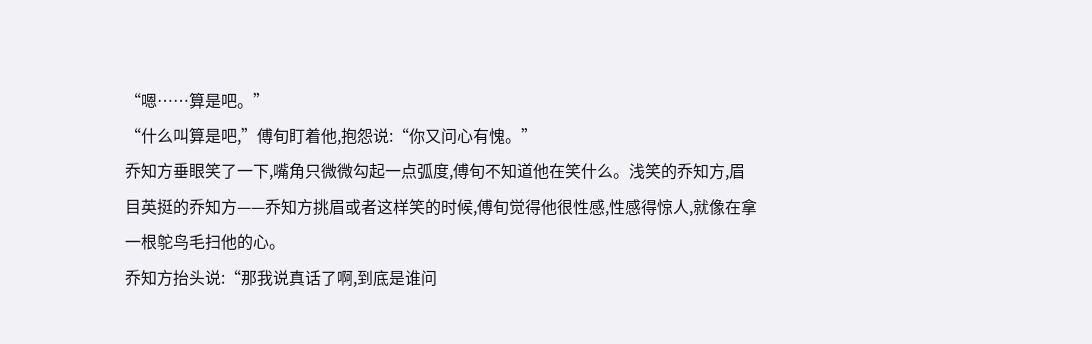“嗯……算是吧。”
“什么叫算是吧,”傅旬盯着他,抱怨说:“你又问心有愧。”
乔知方垂眼笑了一下,嘴角只微微勾起一点弧度,傅旬不知道他在笑什么。浅笑的乔知方,眉目英挺的乔知方——乔知方挑眉或者这样笑的时候,傅旬觉得他很性感,性感得惊人,就像在拿一根鸵鸟毛扫他的心。
乔知方抬头说:“那我说真话了啊,到底是谁问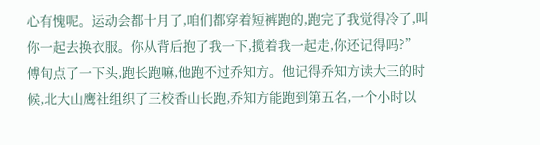心有愧呢。运动会都十月了,咱们都穿着短裤跑的,跑完了我觉得冷了,叫你一起去换衣服。你从背后抱了我一下,揽着我一起走,你还记得吗?”
傅旬点了一下头,跑长跑嘛,他跑不过乔知方。他记得乔知方读大三的时候,北大山鹰社组织了三校香山长跑,乔知方能跑到第五名,一个小时以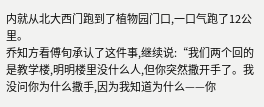内就从北大西门跑到了植物园门口,一口气跑了12公里。
乔知方看傅旬承认了这件事,继续说:“我们两个回的是教学楼,明明楼里没什么人,但你突然撒开手了。我没问你为什么撒手,因为我知道为什么——你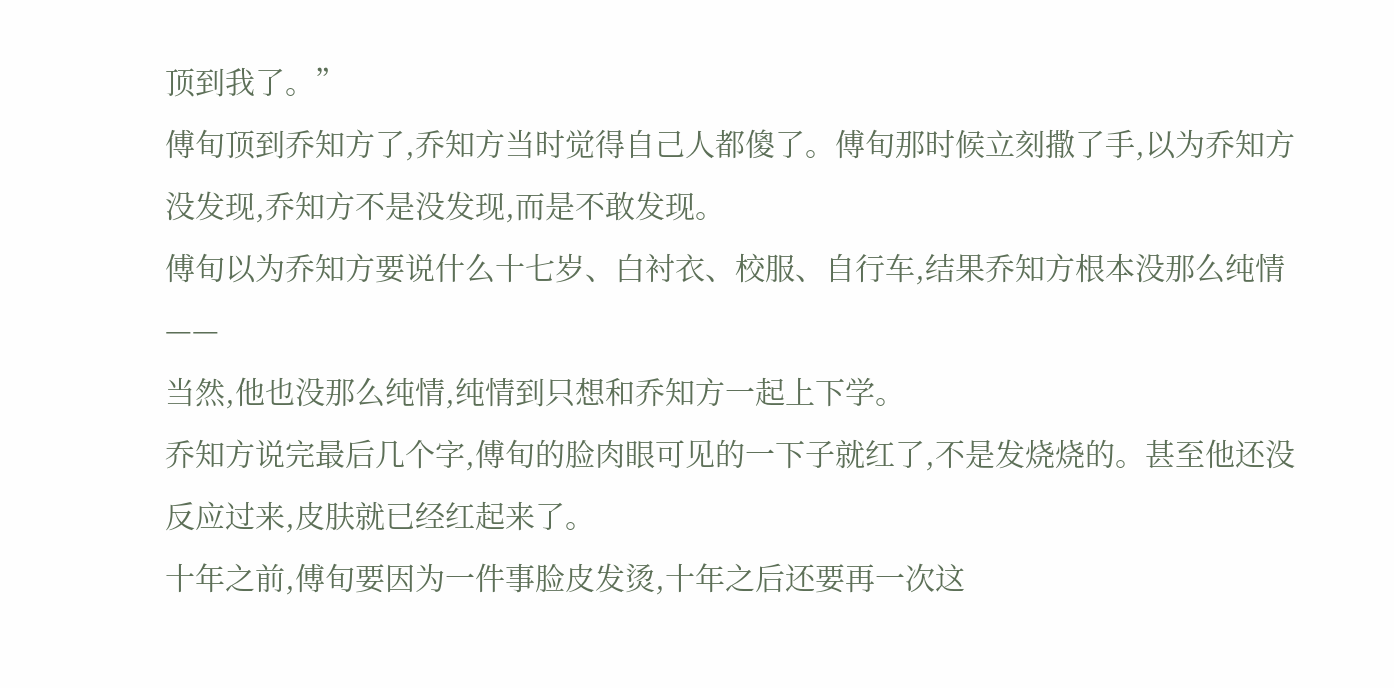顶到我了。”
傅旬顶到乔知方了,乔知方当时觉得自己人都傻了。傅旬那时候立刻撒了手,以为乔知方没发现,乔知方不是没发现,而是不敢发现。
傅旬以为乔知方要说什么十七岁、白衬衣、校服、自行车,结果乔知方根本没那么纯情——
当然,他也没那么纯情,纯情到只想和乔知方一起上下学。
乔知方说完最后几个字,傅旬的脸肉眼可见的一下子就红了,不是发烧烧的。甚至他还没反应过来,皮肤就已经红起来了。
十年之前,傅旬要因为一件事脸皮发烫,十年之后还要再一次这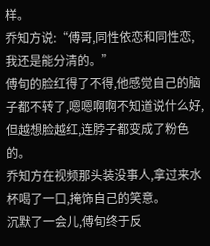样。
乔知方说:“傅哥,同性依恋和同性恋,我还是能分清的。”
傅旬的脸红得了不得,他感觉自己的脑子都不转了,嗯嗯啊啊不知道说什么好,但越想脸越红,连脖子都变成了粉色的。
乔知方在视频那头装没事人,拿过来水杯喝了一口,掩饰自己的笑意。
沉默了一会儿,傅旬终于反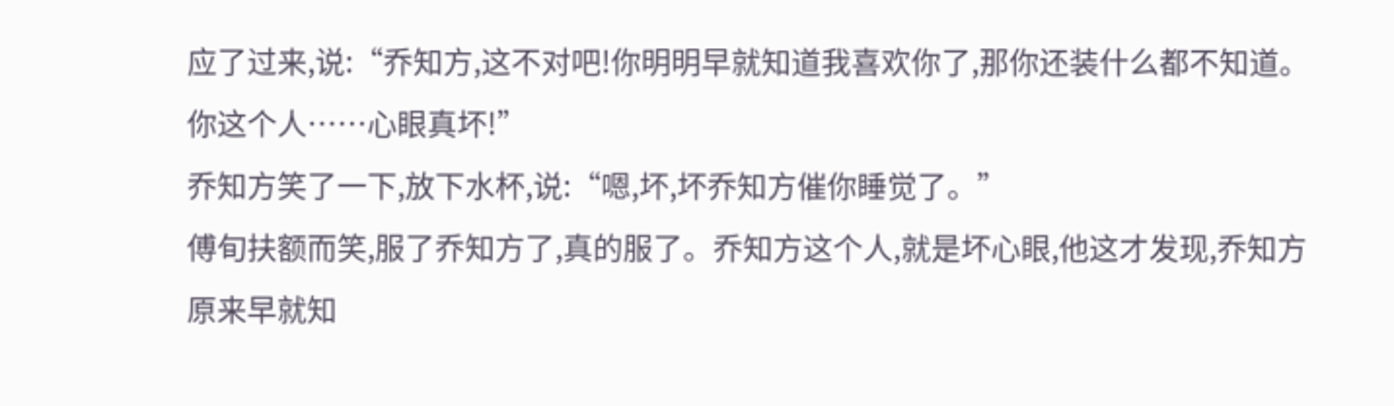应了过来,说:“乔知方,这不对吧!你明明早就知道我喜欢你了,那你还装什么都不知道。你这个人……心眼真坏!”
乔知方笑了一下,放下水杯,说:“嗯,坏,坏乔知方催你睡觉了。”
傅旬扶额而笑,服了乔知方了,真的服了。乔知方这个人,就是坏心眼,他这才发现,乔知方原来早就知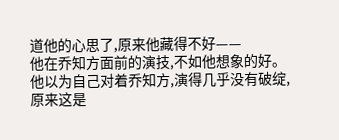道他的心思了,原来他藏得不好——
他在乔知方面前的演技,不如他想象的好。他以为自己对着乔知方,演得几乎没有破绽,原来这是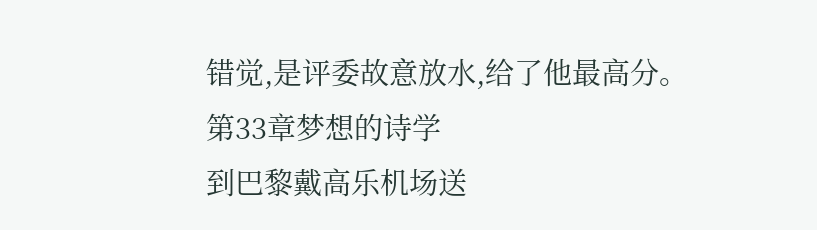错觉,是评委故意放水,给了他最高分。
第33章梦想的诗学
到巴黎戴高乐机场送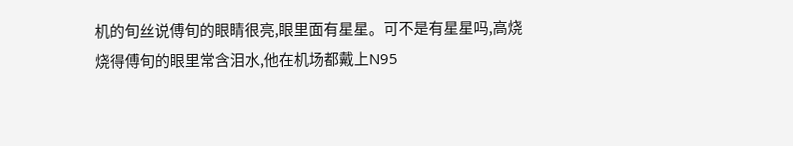机的旬丝说傅旬的眼睛很亮,眼里面有星星。可不是有星星吗,高烧烧得傅旬的眼里常含泪水,他在机场都戴上N95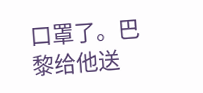口罩了。巴黎给他送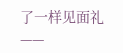了一样见面礼——